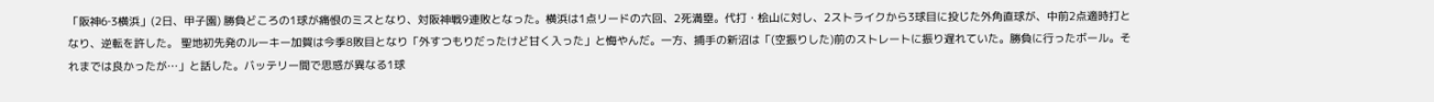「阪神6‐3横浜」(2日、甲子園) 勝負どころの1球が痛恨のミスとなり、対阪神戦9連敗となった。横浜は1点リードの六回、2死満塁。代打・桧山に対し、2ストライクから3球目に投じた外角直球が、中前2点適時打となり、逆転を許した。 聖地初先発のルーキー加賀は今季8敗目となり「外すつもりだったけど甘く入った」と悔やんだ。一方、捕手の新沼は「(空振りした)前のストレートに振り遅れていた。勝負に行ったボール。それまでは良かったが…」と話した。バッテリー間で思惑が異なる1球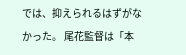では、抑えられるはずがなかった。 尾花監督は「本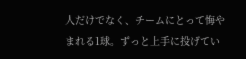人だけでなく、チームにとって悔やまれる1球。ずっと上手に投げてい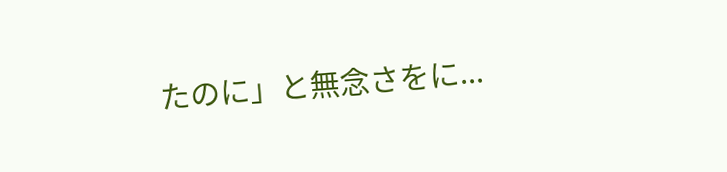たのに」と無念さをに...